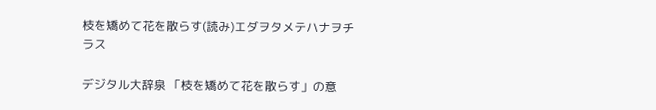枝を矯めて花を散らす(読み)エダヲタメテハナヲチラス

デジタル大辞泉 「枝を矯めて花を散らす」の意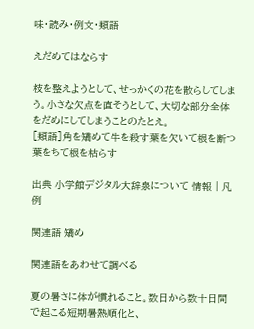味・読み・例文・類語

えだめてはならす

枝を整えようとして、せっかくの花を散らしてしまう。小さな欠点を直そうとして、大切な部分全体をだめにしてしまうことのたとえ。
[類語]角を矯めて牛を殺す葉を欠いて根を断つ葉をちて根を枯らす

出典 小学館デジタル大辞泉について 情報 | 凡例

関連語 矯め

関連語をあわせて調べる

夏の暑さに体が慣れること。数日から数十日間で起こる短期暑熱順化と、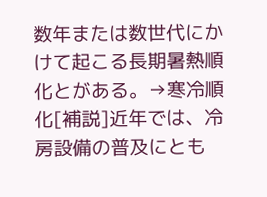数年または数世代にかけて起こる長期暑熱順化とがある。→寒冷順化[補説]近年では、冷房設備の普及にとも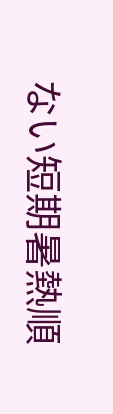ない短期暑熱順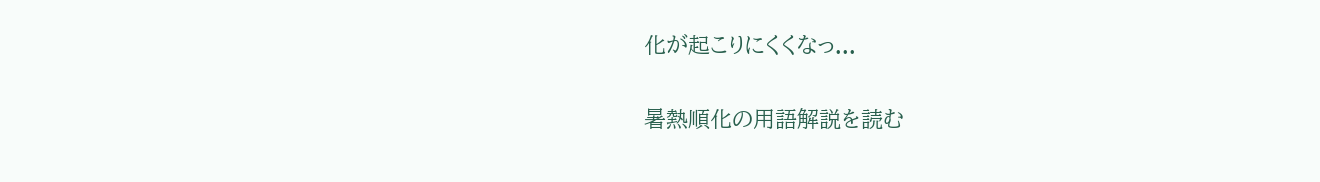化が起こりにくくなっ...

暑熱順化の用語解説を読む